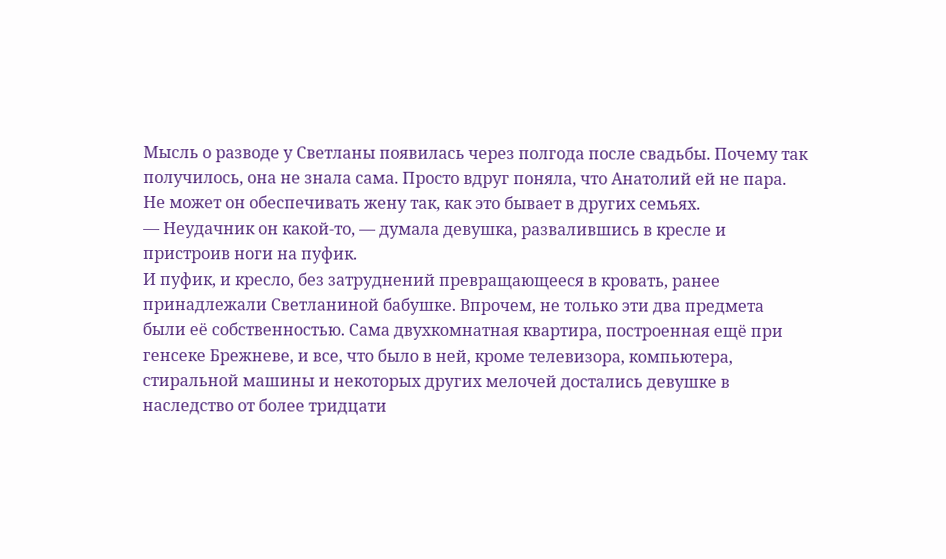Мысль о разводе у Светланы появилась через полгода после свадьбы. Почему так получилось, она не знала сама. Просто вдруг поняла, что Анатолий ей не пара. Не может он обеспечивать жену так, как это бывает в других семьях.
— Неудачник он какой-то, — думала девушка, развалившись в кресле и пристроив ноги на пуфик.
И пуфик, и кресло, без затруднений превращающееся в кровать, ранее принадлежали Светланиной бабушке. Впрочем, не только эти два предмета были её собственностью. Сама двухкомнатная квартира, построенная ещё при генсеке Брежневе, и все, что было в ней, кроме телевизора, компьютера, стиральной машины и некоторых других мелочей достались девушке в наследство от более тридцати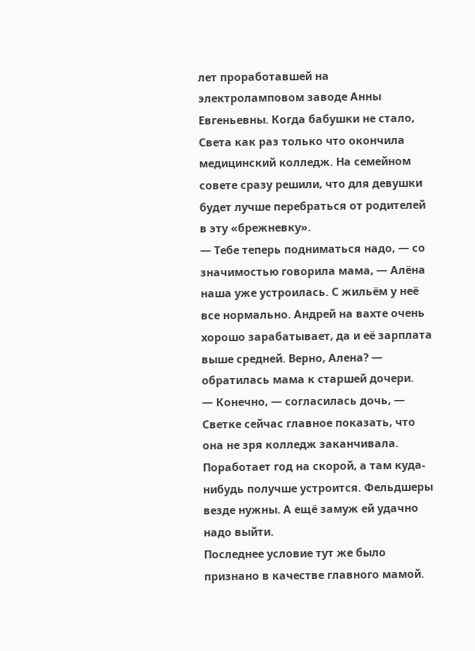лет проработавшей на электроламповом заводе Анны Евгеньевны. Когда бабушки не стало, Света как раз только что окончила медицинский колледж. На семейном совете сразу решили, что для девушки будет лучше перебраться от родителей в эту «брежневку».
— Тебе теперь подниматься надо, — со значимостью говорила мама, — Алёна наша уже устроилась. С жильём у неё все нормально. Андрей на вахте очень хорошо зарабатывает, да и её зарплата выше средней. Верно, Алена? — обратилась мама к старшей дочери.
— Конечно, — согласилась дочь, — Светке сейчас главное показать, что она не зря колледж заканчивала. Поработает год на скорой, а там куда-нибудь получше устроится. Фельдшеры везде нужны. А ещё замуж ей удачно надо выйти.
Последнее условие тут же было признано в качестве главного мамой.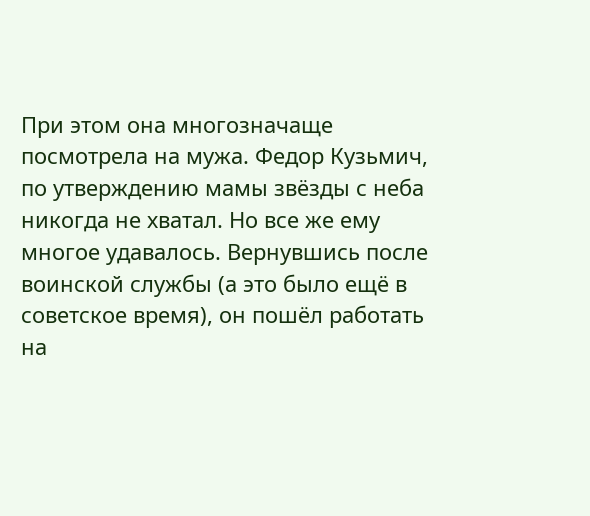При этом она многозначаще посмотрела на мужа. Федор Кузьмич, по утверждению мамы звёзды с неба никогда не хватал. Но все же ему многое удавалось. Вернувшись после воинской службы (а это было ещё в советское время), он пошёл работать на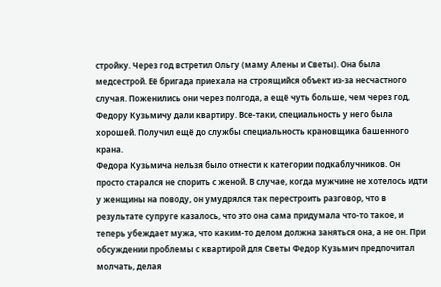стройку. Через год встретил Ольгу (маму Алены и Светы). Она была медсестрой. Её бригада приехала на строящийся объект из-за несчастного случая. Поженились они через полгода, а ещё чуть больше, чем через год, Федору Кузьмичу дали квартиру. Все-таки, специальность у него была хорошей. Получил ещё до службы специальность крановщика башенного крана.
Федора Кузьмича нельзя было отнести к категории подкаблучников. Он просто старался не спорить с женой. В случае, когда мужчине не хотелось идти у женщины на поводу, он умудрялся так перестроить разговор, что в результате супруге казалось, что это она сама придумала что-то такое, и теперь убеждает мужа, что каким-то делом должна заняться она, а не он. При обсуждении проблемы с квартирой для Светы Федор Кузьмич предпочитал молчать, делая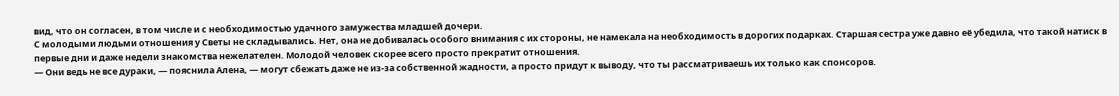вид, что он согласен, в том числе и с необходимостью удачного замужества младшей дочери.
С молодыми людьми отношения у Светы не складывались. Нет, она не добивалась особого внимания с их стороны, не намекала на необходимость в дорогих подарках. Старшая сестра уже давно её убедила, что такой натиск в первые дни и даже недели знакомства нежелателен. Молодой человек скорее всего просто прекратит отношения.
— Они ведь не все дураки, — пояснила Алена, — могут сбежать даже не из-за собственной жадности, а просто придут к выводу, что ты рассматриваешь их только как спонсоров.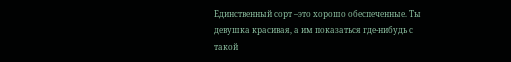Единственный сорт –это хорошо обеспеченные. Ты девушка красивая, а им показаться где-нибудь с такой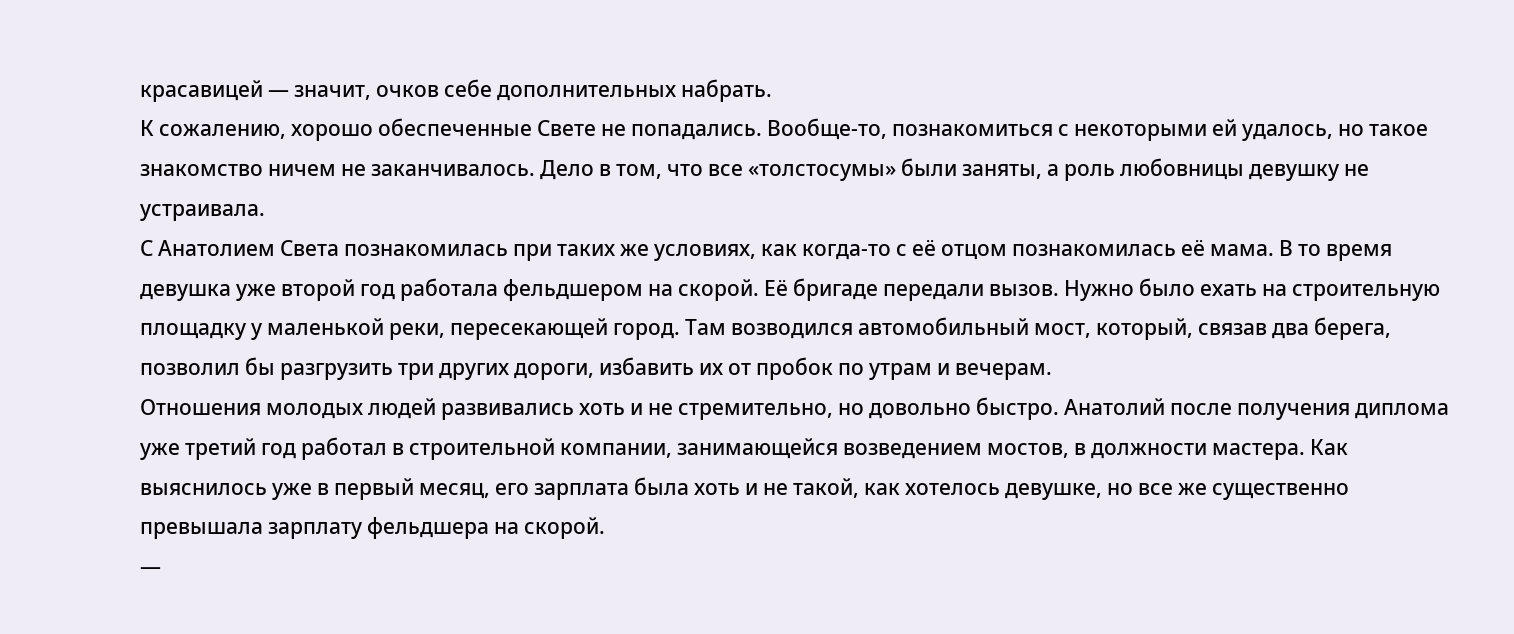красавицей — значит, очков себе дополнительных набрать.
К сожалению, хорошо обеспеченные Свете не попадались. Вообще-то, познакомиться с некоторыми ей удалось, но такое знакомство ничем не заканчивалось. Дело в том, что все «толстосумы» были заняты, а роль любовницы девушку не устраивала.
С Анатолием Света познакомилась при таких же условиях, как когда-то с её отцом познакомилась её мама. В то время девушка уже второй год работала фельдшером на скорой. Её бригаде передали вызов. Нужно было ехать на строительную площадку у маленькой реки, пересекающей город. Там возводился автомобильный мост, который, связав два берега, позволил бы разгрузить три других дороги, избавить их от пробок по утрам и вечерам.
Отношения молодых людей развивались хоть и не стремительно, но довольно быстро. Анатолий после получения диплома уже третий год работал в строительной компании, занимающейся возведением мостов, в должности мастера. Как выяснилось уже в первый месяц, его зарплата была хоть и не такой, как хотелось девушке, но все же существенно превышала зарплату фельдшера на скорой.
—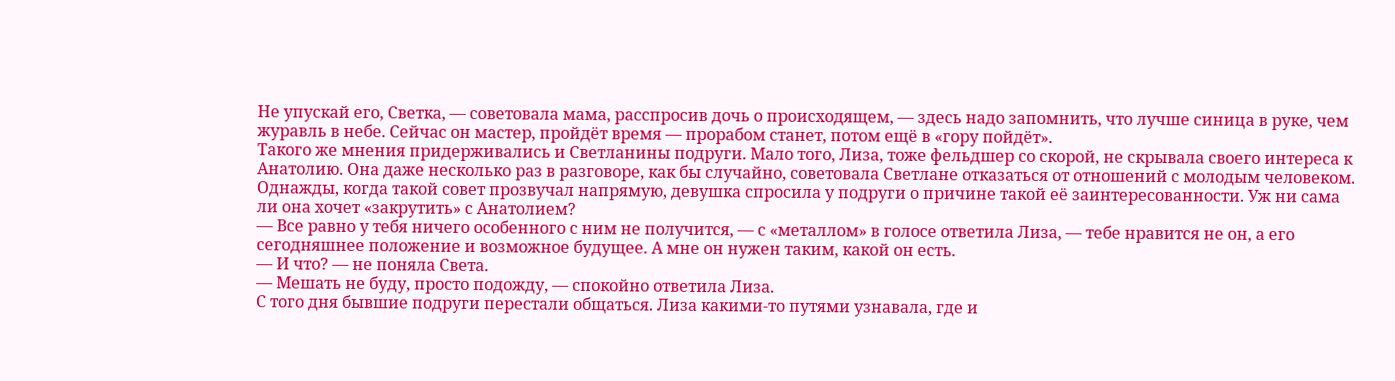Не упускай его, Светка, — советовала мама, расспросив дочь о происходящем, — здесь надо запомнить, что лучше синица в руке, чем журавль в небе. Сейчас он мастер, пройдёт время — прорабом станет, потом ещё в «гору пойдёт».
Такого же мнения придерживались и Светланины подруги. Мало того, Лиза, тоже фельдшер со скорой, не скрывала своего интереса к Анатолию. Она даже несколько раз в разговоре, как бы случайно, советовала Светлане отказаться от отношений с молодым человеком. Однажды, когда такой совет прозвучал напрямую, девушка спросила у подруги о причине такой её заинтересованности. Уж ни сама ли она хочет «закрутить» с Анатолием?
— Все равно у тебя ничего особенного с ним не получится, — с «металлом» в голосе ответила Лиза, — тебе нравится не он, а его сегодняшнее положение и возможное будущее. А мне он нужен таким, какой он есть.
— И что? — не поняла Света.
— Мешать не буду, просто подожду, — спокойно ответила Лиза.
С того дня бывшие подруги перестали общаться. Лиза какими-то путями узнавала, где и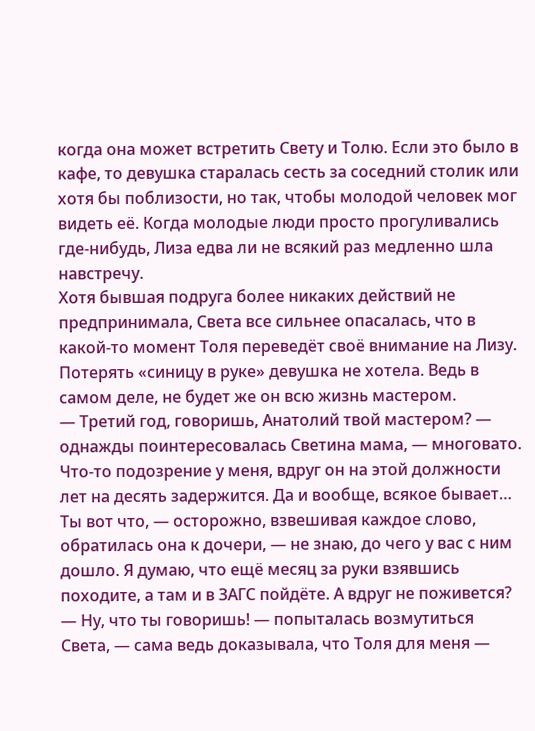когда она может встретить Свету и Толю. Если это было в кафе, то девушка старалась сесть за соседний столик или хотя бы поблизости, но так, чтобы молодой человек мог видеть её. Когда молодые люди просто прогуливались где-нибудь, Лиза едва ли не всякий раз медленно шла навстречу.
Хотя бывшая подруга более никаких действий не предпринимала, Света все сильнее опасалась, что в какой-то момент Толя переведёт своё внимание на Лизу. Потерять «синицу в руке» девушка не хотела. Ведь в самом деле, не будет же он всю жизнь мастером.
— Третий год, говоришь, Анатолий твой мастером? — однажды поинтересовалась Светина мама, — многовато. Что-то подозрение у меня, вдруг он на этой должности лет на десять задержится. Да и вообще, всякое бывает… Ты вот что, — осторожно, взвешивая каждое слово, обратилась она к дочери, — не знаю, до чего у вас с ним дошло. Я думаю, что ещё месяц за руки взявшись походите, а там и в ЗАГС пойдёте. А вдруг не поживется?
— Ну, что ты говоришь! — попыталась возмутиться Света, — сама ведь доказывала, что Толя для меня —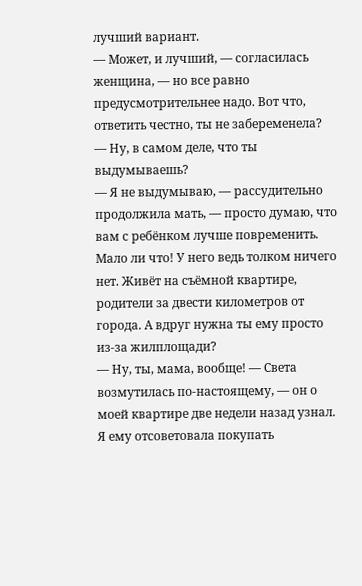лучший вариант.
— Может, и лучший, — согласилась женщина, — но все равно предусмотрительнее надо. Вот что, ответить честно, ты не забеременела?
— Ну, в самом деле, что ты выдумываешь?
— Я не выдумываю, — рассудительно продолжила мать, — просто думаю, что вам с ребёнком лучше повременить. Мало ли что! У него ведь толком ничего нет. Живёт на съёмной квартире, родители за двести километров от города. А вдруг нужна ты ему просто из-за жилплощади?
— Ну, ты, мама, вообще! — Света возмутилась по-настоящему, — он о моей квартире две недели назад узнал. Я ему отсоветовала покупать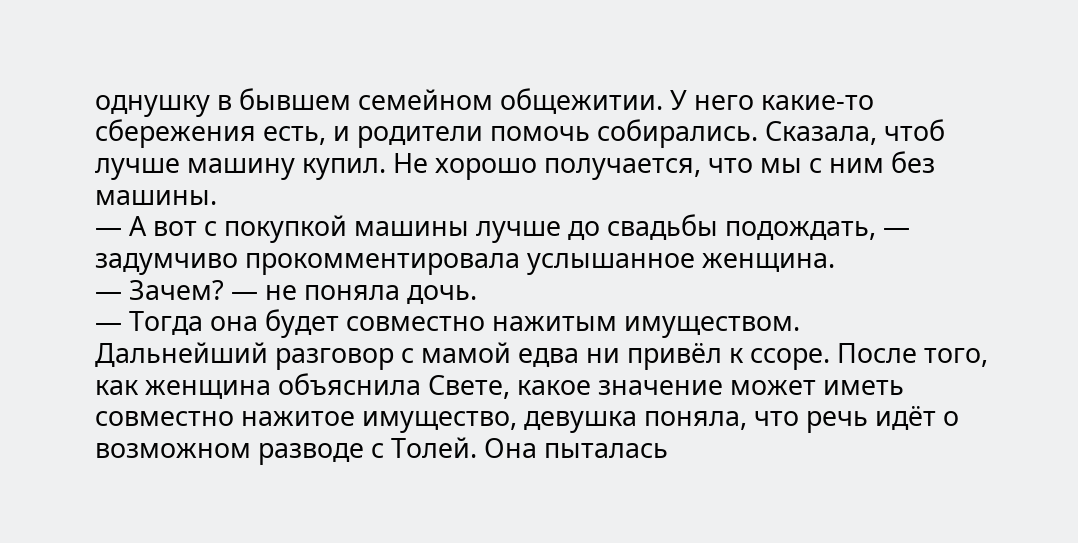однушку в бывшем семейном общежитии. У него какие-то сбережения есть, и родители помочь собирались. Сказала, чтоб лучше машину купил. Не хорошо получается, что мы с ним без машины.
— А вот с покупкой машины лучше до свадьбы подождать, — задумчиво прокомментировала услышанное женщина.
— Зачем? — не поняла дочь.
— Тогда она будет совместно нажитым имуществом.
Дальнейший разговор с мамой едва ни привёл к ссоре. После того, как женщина объяснила Свете, какое значение может иметь совместно нажитое имущество, девушка поняла, что речь идёт о возможном разводе с Толей. Она пыталась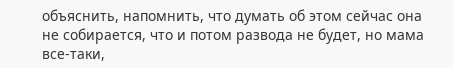объяснить, напомнить, что думать об этом сейчас она не собирается, что и потом развода не будет, но мама все-таки,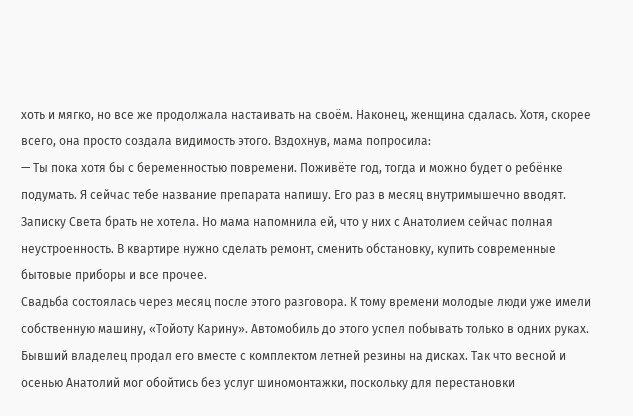хоть и мягко, но все же продолжала настаивать на своём. Наконец, женщина сдалась. Хотя, скорее всего, она просто создала видимость этого. Вздохнув, мама попросила:
— Ты пока хотя бы с беременностью повремени. Поживёте год, тогда и можно будет о ребёнке подумать. Я сейчас тебе название препарата напишу. Его раз в месяц внутримышечно вводят.
Записку Света брать не хотела. Но мама напомнила ей, что у них с Анатолием сейчас полная неустроенность. В квартире нужно сделать ремонт, сменить обстановку, купить современные бытовые приборы и все прочее.
Свадьба состоялась через месяц после этого разговора. К тому времени молодые люди уже имели собственную машину, «Тойоту Карину». Автомобиль до этого успел побывать только в одних руках. Бывший владелец продал его вместе с комплектом летней резины на дисках. Так что весной и осенью Анатолий мог обойтись без услуг шиномонтажки, поскольку для перестановки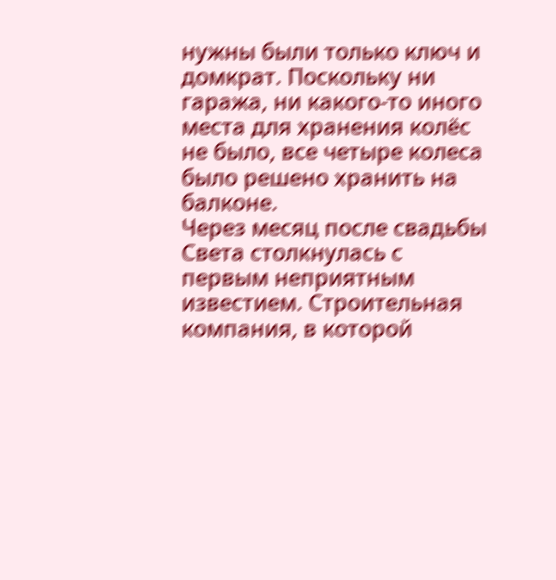нужны были только ключ и домкрат. Поскольку ни гаража, ни какого-то иного места для хранения колёс не было, все четыре колеса было решено хранить на балконе.
Через месяц после свадьбы Света столкнулась с первым неприятным известием. Строительная компания, в которой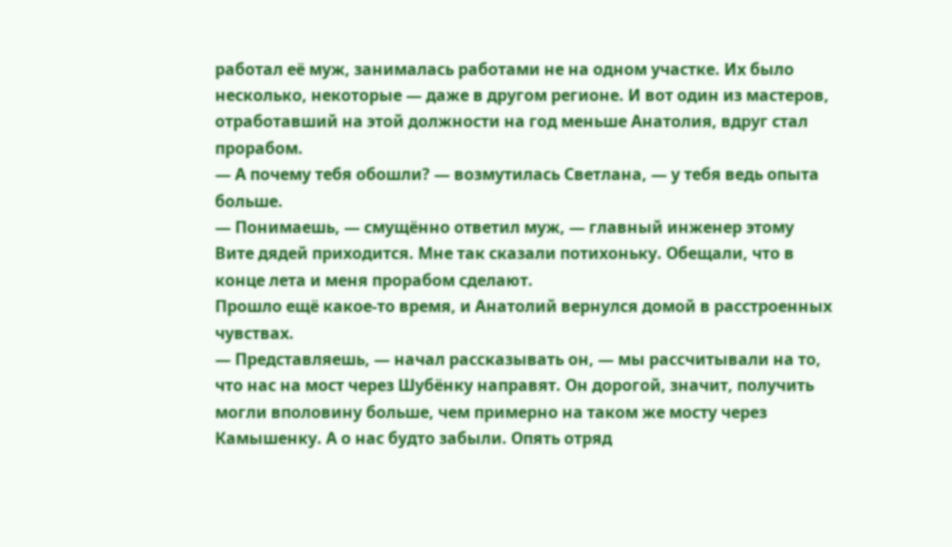работал её муж, занималась работами не на одном участке. Их было несколько, некоторые — даже в другом регионе. И вот один из мастеров, отработавший на этой должности на год меньше Анатолия, вдруг стал прорабом.
— А почему тебя обошли? — возмутилась Светлана, — у тебя ведь опыта больше.
— Понимаешь, — смущённо ответил муж, — главный инженер этому Вите дядей приходится. Мне так сказали потихоньку. Обещали, что в конце лета и меня прорабом сделают.
Прошло ещё какое-то время, и Анатолий вернулся домой в расстроенных чувствах.
— Представляешь, — начал рассказывать он, — мы рассчитывали на то, что нас на мост через Шубёнку направят. Он дорогой, значит, получить могли вполовину больше, чем примерно на таком же мосту через Камышенку. А о нас будто забыли. Опять отряд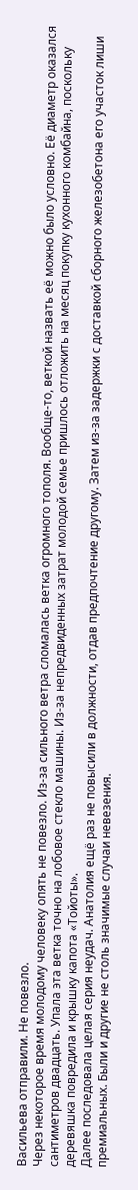Васильева отправили. Не повезло.
Через некоторое время молодому человеку опять не повезло. Из-за сильного ветра сломалась ветка огромного тополя. Вообще-то, веткой назвать её можно было условно. Её диаметр оказался сантиметров двадцать. Упала эта ветка точно на лобовое стекло машины. Из-за непредвиденных затрат молодой семье пришлось отложить на месяц покупку кухонного комбайна, поскольку деревяшка повредила и крышку капота «Тойоты».
Далее последовала целая серия неудач. Анатолия ещё раз не повысили в должности, отдав предпочтение другому. Затем из-за задержки с доставкой сборного железобетона его участок лиши премиальных. Были и другие не столь значимые случаи невезения.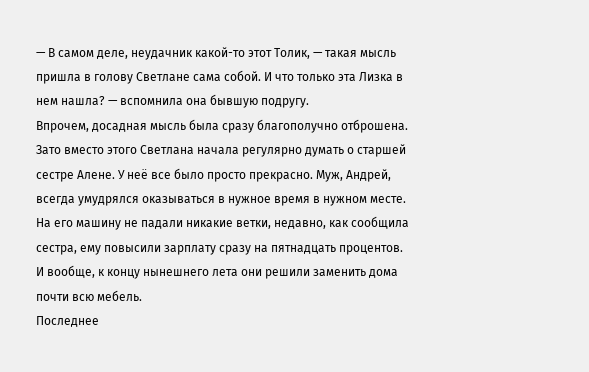— В самом деле, неудачник какой-то этот Толик, — такая мысль пришла в голову Светлане сама собой. И что только эта Лизка в нем нашла? — вспомнила она бывшую подругу.
Впрочем, досадная мысль была сразу благополучно отброшена. Зато вместо этого Светлана начала регулярно думать о старшей сестре Алене. У неё все было просто прекрасно. Муж, Андрей, всегда умудрялся оказываться в нужное время в нужном месте. На его машину не падали никакие ветки, недавно, как сообщила сестра, ему повысили зарплату сразу на пятнадцать процентов. И вообще, к концу нынешнего лета они решили заменить дома почти всю мебель.
Последнее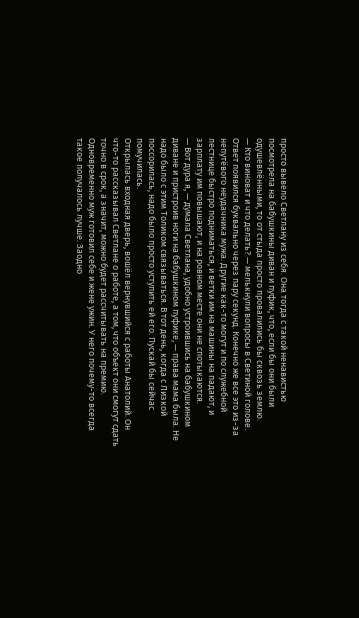просто вывело Светлану из себя. Она тогда с такой ненавистью посмотрела на бабушкины диван и пуфик, что, если бы они были одушевлёнными, то от стыда просто провалились бы сквозь землю.
— Кто виноват и что делать? — мелькнули вопросы в Светиной голове.
Ответ появился буквально через пару секунд. Конечно же все это из-за непутёвого неудачника мужа. Другие как-то могут и по служебной лестнице быстро подниматься, и ветки им на машины на падают, и зарплату им повышают, и на ровном месте они не спотыкаются.
— Вот дура я, — думала Светлана, удобно устроившись на бабушкином диване и пристроив ноги на бабушкином пуфике, — права мама была. Не надо было с этим Толиком связываться. В тот день, когда с Лизкой поссорилась, надо было просто уступить ей его. Пускай бы сейчас помучилась.
Открылась входная дверь, вошёл вернувшийся с работы Анатолий. Он что-то рассказывал Светлане о работе, а том, что объект они смогут сдать точно в срок, а значит, можно будет рассчитывать на премию. Одновременно муж готовил себе и жене ужин. У него почему-то всегда такое получалось лучше. Заодно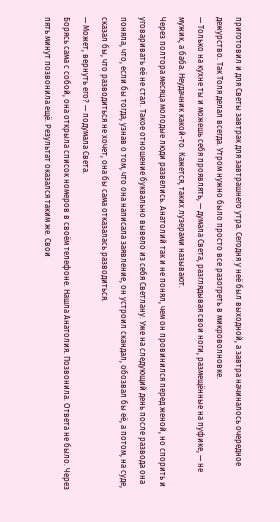приготовил и для Светы завтрак для завтрашнего утра. Сегодня у неё был выходной, а завтра начиналось очередное дежурство. Так Толя делал всегда. Утром нужно было просто все разогреть в микроволновке.
— Только на кухне ты и можешь себя проявлять, — думала Света, разглядывая свои ноги, размещённые на пуфике, — не мужик, а баба. Неудачник какой-то. Кажется, таких лузерами называют.
Через полтора месяца молодые люди развелись. Анатолий так и не понял, чем он провинился перед женой, но спорить и уговаривать её не стал. Такое отношение буквально вывело из себя Светлану. Уже на следующий день после развода она поняла, что, если бы тогда, узнав о том, что она написала заявление, он устроил скандал, обозвал бы её, а потом, на суде, сказал бы, что разводиться не хочет, она бы сама отказалась разводиться.
— Может, вернуть его? — подумала Света.
Борясь сама с собой, она открыла список номеров в своём телефоне. Нашла Анатолия. Позвонила. Ответа не было. Через пять минут позвонила ещё. Результат оказался таким же. Свои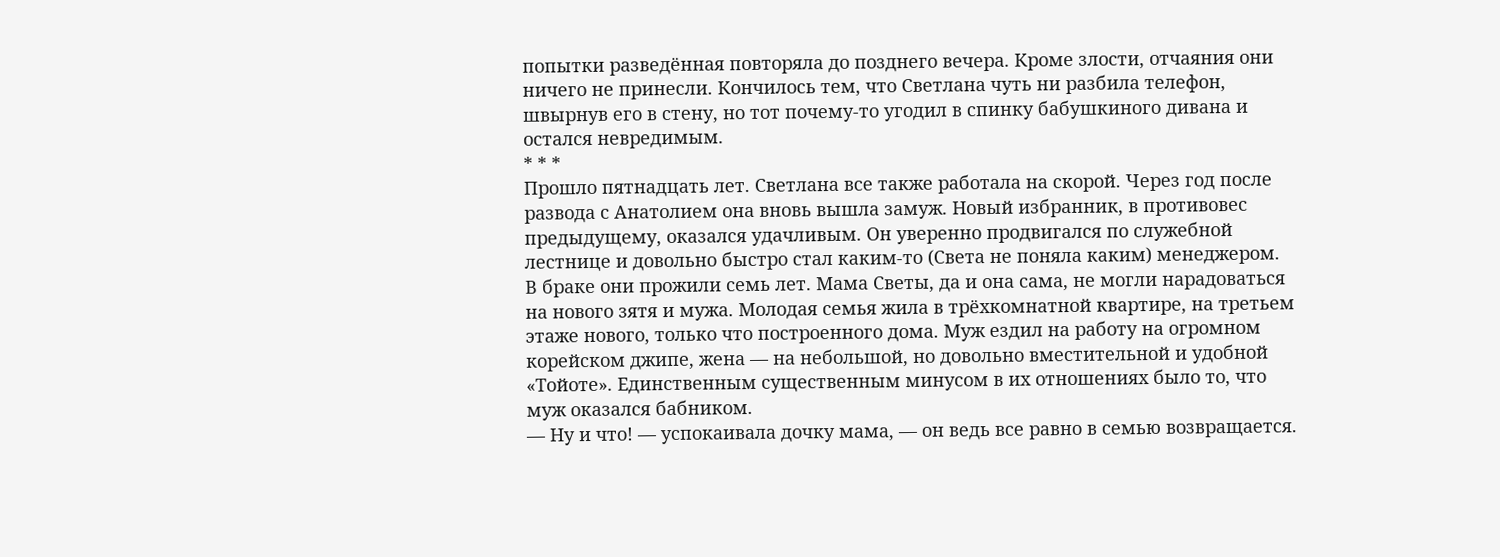попытки разведённая повторяла до позднего вечера. Кроме злости, отчаяния они ничего не принесли. Кончилось тем, что Светлана чуть ни разбила телефон, швырнув его в стену, но тот почему-то угодил в спинку бабушкиного дивана и остался невредимым.
* * *
Прошло пятнадцать лет. Светлана все также работала на скорой. Через год после развода с Анатолием она вновь вышла замуж. Новый избранник, в противовес предыдущему, оказался удачливым. Он уверенно продвигался по служебной лестнице и довольно быстро стал каким-то (Света не поняла каким) менеджером.
В браке они прожили семь лет. Мама Светы, да и она сама, не могли нарадоваться на нового зятя и мужа. Молодая семья жила в трёхкомнатной квартире, на третьем этаже нового, только что построенного дома. Муж ездил на работу на огромном корейском джипе, жена — на небольшой, но довольно вместительной и удобной «Тойоте». Единственным существенным минусом в их отношениях было то, что муж оказался бабником.
— Ну и что! — успокаивала дочку мама, — он ведь все равно в семью возвращается.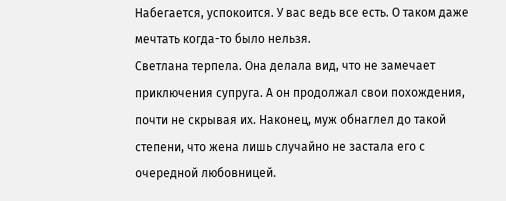Набегается, успокоится. У вас ведь все есть. О таком даже мечтать когда-то было нельзя.
Светлана терпела. Она делала вид, что не замечает приключения супруга. А он продолжал свои похождения, почти не скрывая их. Наконец, муж обнаглел до такой степени, что жена лишь случайно не застала его с очередной любовницей.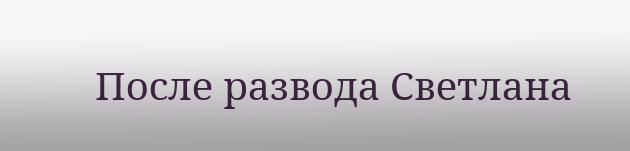После развода Светлана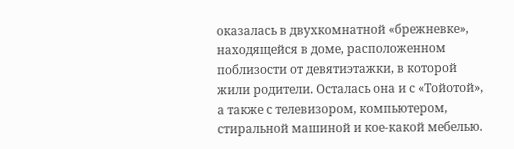оказалась в двухкомнатной «брежневке», находящейся в доме, расположенном поблизости от девятиэтажки, в которой жили родители. Осталась она и с «Тойотой», а также с телевизором, компьютером, стиральной машиной и кое-какой мебелью.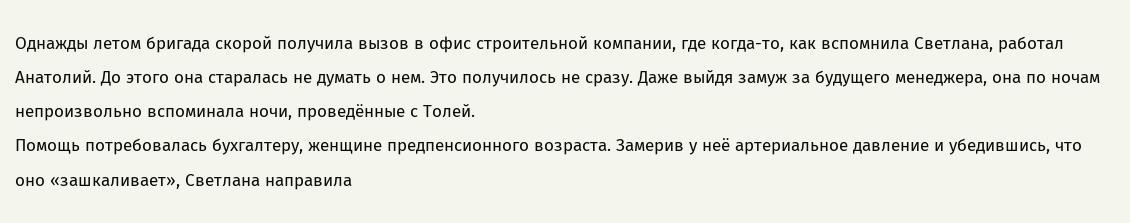Однажды летом бригада скорой получила вызов в офис строительной компании, где когда-то, как вспомнила Светлана, работал Анатолий. До этого она старалась не думать о нем. Это получилось не сразу. Даже выйдя замуж за будущего менеджера, она по ночам непроизвольно вспоминала ночи, проведённые с Толей.
Помощь потребовалась бухгалтеру, женщине предпенсионного возраста. Замерив у неё артериальное давление и убедившись, что оно «зашкаливает», Светлана направила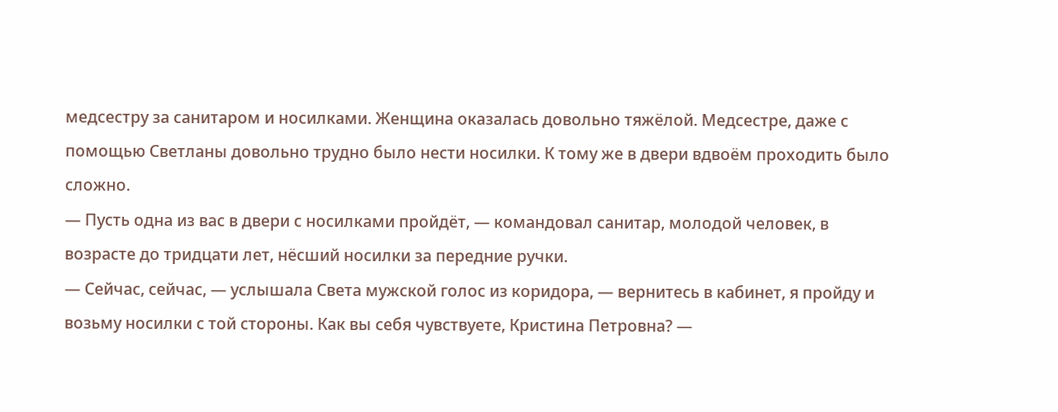медсестру за санитаром и носилками. Женщина оказалась довольно тяжёлой. Медсестре, даже с помощью Светланы довольно трудно было нести носилки. К тому же в двери вдвоём проходить было сложно.
— Пусть одна из вас в двери с носилками пройдёт, — командовал санитар, молодой человек, в возрасте до тридцати лет, нёсший носилки за передние ручки.
— Сейчас, сейчас, — услышала Света мужской голос из коридора, — вернитесь в кабинет, я пройду и возьму носилки с той стороны. Как вы себя чувствуете, Кристина Петровна? —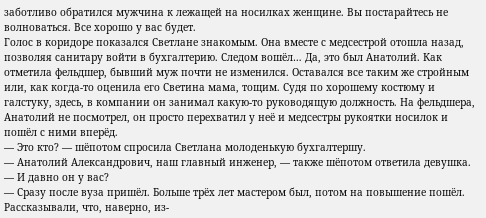заботливо обратился мужчина к лежащей на носилках женщине. Вы постарайтесь не волноваться. Все хорошо у вас будет.
Голос в коридоре показался Светлане знакомым. Она вместе с медсестрой отошла назад, позволяя санитару войти в бухгалтерию. Следом вошёл… Да, это был Анатолий. Как отметила фельдшер, бывший муж почти не изменился. Оставался все таким же стройным или, как когда-то оценила его Светина мама, тощим. Судя по хорошему костюму и галстуку, здесь, в компании он занимал какую-то руководящую должность. На фельдшера, Анатолий не посмотрел, он просто перехватил у неё и медсестры рукоятки носилок и пошёл с ними вперёд.
— Это кто? — шёпотом спросила Светлана молоденькую бухгалтершу.
— Анатолий Александрович, наш главный инженер, — также шёпотом ответила девушка.
— И давно он у вас?
— Сразу после вуза пришёл. Больше трёх лет мастером был, потом на повышение пошёл. Рассказывали, что, наверно, из-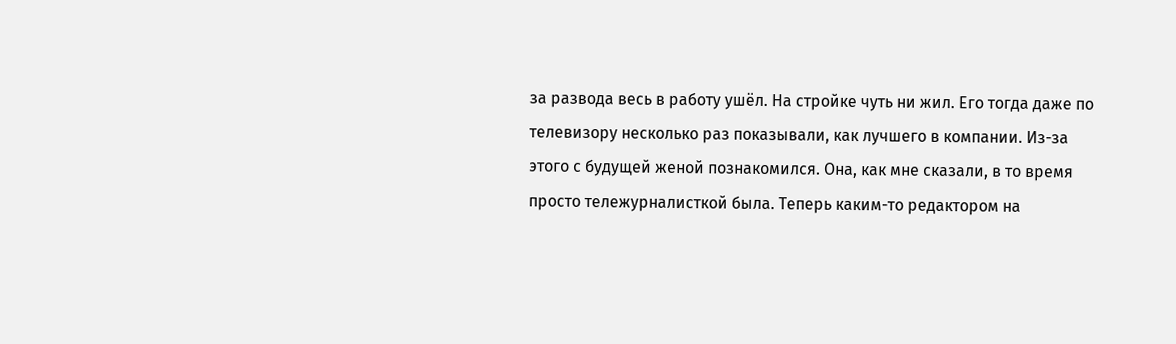за развода весь в работу ушёл. На стройке чуть ни жил. Его тогда даже по телевизору несколько раз показывали, как лучшего в компании. Из-за этого с будущей женой познакомился. Она, как мне сказали, в то время просто тележурналисткой была. Теперь каким-то редактором на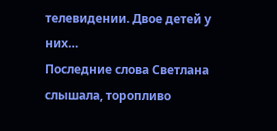телевидении. Двое детей у них…
Последние слова Светлана слышала, торопливо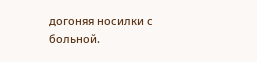догоняя носилки с больной.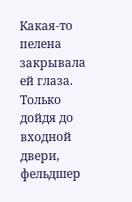Какая-то пелена закрывала ей глаза. Только дойдя до входной двери, фельдшер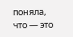поняла, что — это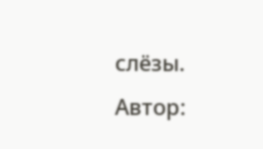слёзы.
Автор: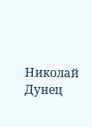Николай Дунец